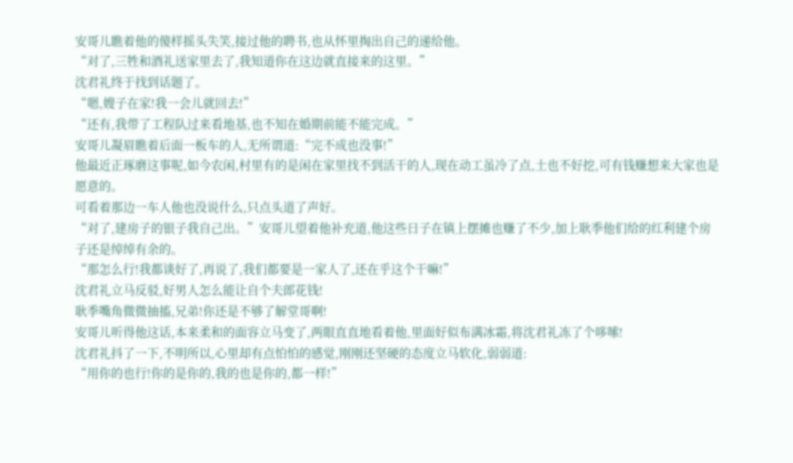安哥儿瞧着他的傻样摇头失笑,接过他的聘书,也从怀里掏出自己的递给他。
“对了,三牲和酒礼送家里去了,我知道你在这边就直接来的这里。”
沈君礼终于找到话题了。
“嗯,嫂子在家!我一会儿就回去!”
“还有,我带了工程队过来看地基,也不知在婚期前能不能完成。”
安哥儿凝眉瞧着后面一板车的人,无所谓道:“完不成也没事!”
他最近正琢磨这事呢,如今农闲,村里有的是闲在家里找不到活干的人,现在动工虽冷了点,土也不好挖,可有钱赚想来大家也是愿意的。
可看着那边一车人他也没说什么,只点头道了声好。
“对了,建房子的银子我自己出。”安哥儿望着他补充道,他这些日子在镇上摆摊也赚了不少,加上耿季他们给的红利建个房子还是绰绰有余的。
“那怎么行!我都谈好了,再说了,我们都要是一家人了,还在乎这个干嘛!”
沈君礼立马反驳,好男人怎么能让自个夫郎花钱!
耿季嘴角微微抽搐,兄弟!你还是不够了解堂哥啊!
安哥儿听得他这话,本来柔和的面容立马变了,两眼直直地看着他,里面好似布满冰霜,将沈君礼冻了个哆嗦!
沈君礼抖了一下,不明所以,心里却有点怕怕的感觉,刚刚还坚硬的态度立马软化,弱弱道:
“用你的也行!你的是你的,我的也是你的,都一样!”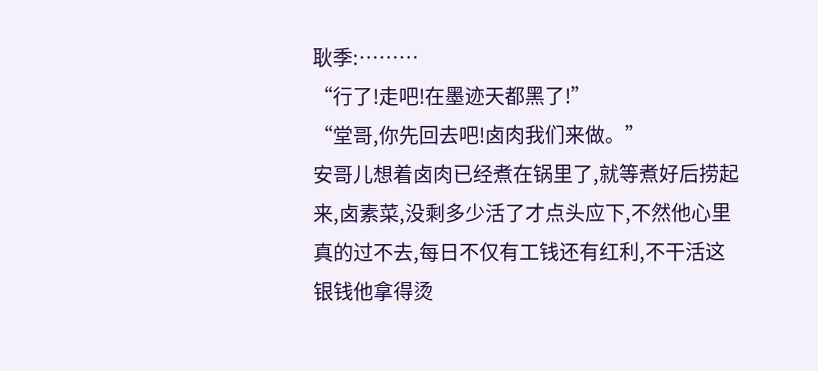耿季:………
“行了!走吧!在墨迹天都黑了!”
“堂哥,你先回去吧!卤肉我们来做。”
安哥儿想着卤肉已经煮在锅里了,就等煮好后捞起来,卤素菜,没剩多少活了才点头应下,不然他心里真的过不去,每日不仅有工钱还有红利,不干活这银钱他拿得烫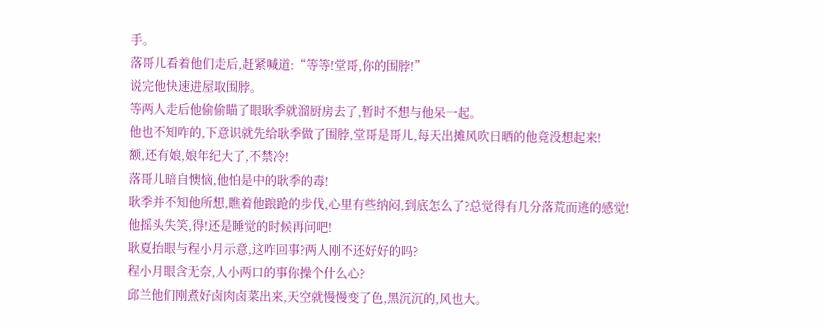手。
落哥儿看着他们走后,赶紧喊道:“等等!堂哥,你的围脖!”
说完他快速进屋取围脖。
等两人走后他偷偷瞄了眼耿季就溜厨房去了,暂时不想与他呆一起。
他也不知咋的,下意识就先给耿季做了围脖,堂哥是哥儿,每天出摊风吹日晒的他竟没想起来!
额,还有娘,娘年纪大了,不禁冷!
落哥儿暗自懊恼,他怕是中的耿季的毒!
耿季并不知他所想,瞧着他踉跄的步伐,心里有些纳闷,到底怎么了?总觉得有几分落荒而逃的感觉!
他摇头失笑,得!还是睡觉的时候再问吧!
耿夏抬眼与程小月示意,这咋回事?两人刚不还好好的吗?
程小月眼含无奈,人小两口的事你操个什么心?
邱兰他们刚煮好卤肉卤菜出来,天空就慢慢变了色,黑沉沉的,风也大。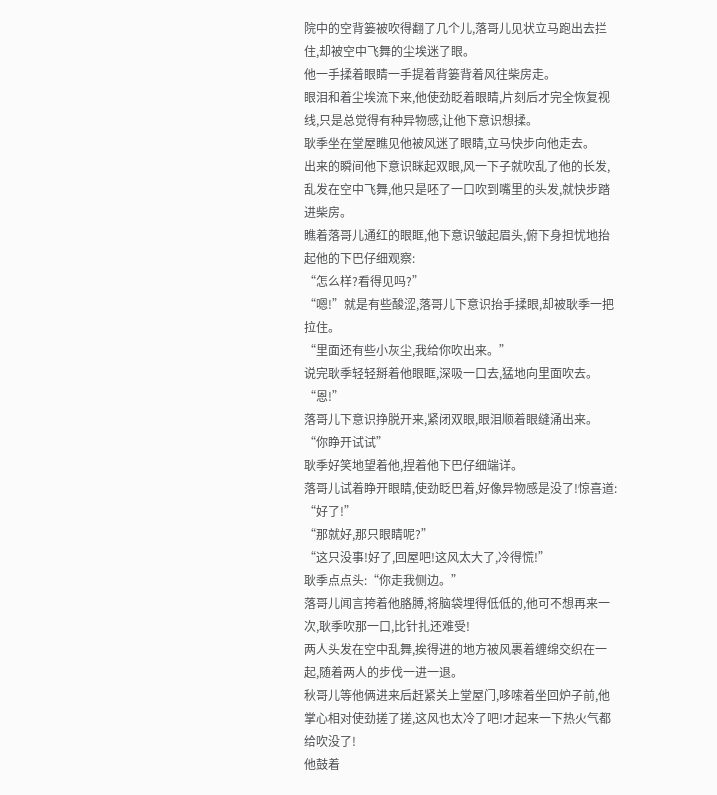院中的空背篓被吹得翻了几个儿,落哥儿见状立马跑出去拦住,却被空中飞舞的尘埃迷了眼。
他一手揉着眼睛一手提着背篓背着风往柴房走。
眼泪和着尘埃流下来,他使劲眨着眼睛,片刻后才完全恢复视线,只是总觉得有种异物感,让他下意识想揉。
耿季坐在堂屋瞧见他被风迷了眼睛,立马快步向他走去。
出来的瞬间他下意识眯起双眼,风一下子就吹乱了他的长发,乱发在空中飞舞,他只是呸了一口吹到嘴里的头发,就快步踏进柴房。
瞧着落哥儿通红的眼眶,他下意识皱起眉头,俯下身担忧地抬起他的下巴仔细观察:
“怎么样?看得见吗?”
“嗯!”就是有些酸涩,落哥儿下意识抬手揉眼,却被耿季一把拉住。
“里面还有些小灰尘,我给你吹出来。”
说完耿季轻轻掰着他眼眶,深吸一口去,猛地向里面吹去。
“恩!”
落哥儿下意识挣脱开来,紧闭双眼,眼泪顺着眼缝涌出来。
“你睁开试试”
耿季好笑地望着他,捏着他下巴仔细端详。
落哥儿试着睁开眼睛,使劲眨巴着,好像异物感是没了!惊喜道:
“好了!”
“那就好,那只眼睛呢?”
“这只没事!好了,回屋吧!这风太大了,冷得慌!”
耿季点点头:“你走我侧边。”
落哥儿闻言挎着他胳膊,将脑袋埋得低低的,他可不想再来一次,耿季吹那一口,比针扎还难受!
两人头发在空中乱舞,挨得进的地方被风裹着缠绵交织在一起,随着两人的步伐一进一退。
秋哥儿等他俩进来后赶紧关上堂屋门,哆嗦着坐回炉子前,他掌心相对使劲搓了搓,这风也太冷了吧!才起来一下热火气都给吹没了!
他鼓着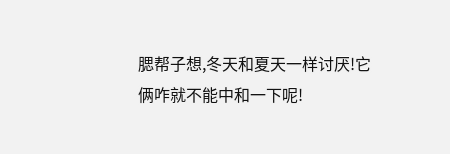腮帮子想,冬天和夏天一样讨厌!它俩咋就不能中和一下呢!